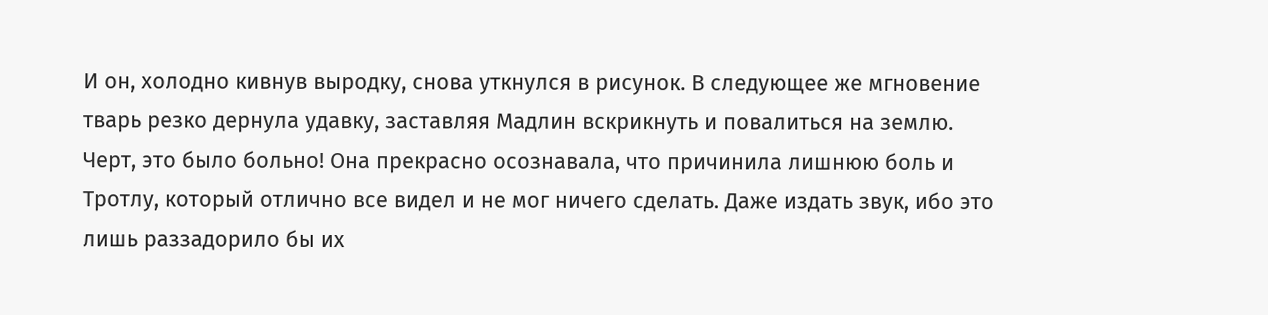И он, холодно кивнув выродку, снова уткнулся в рисунок. В следующее же мгновение тварь резко дернула удавку, заставляя Мадлин вскрикнуть и повалиться на землю. Черт, это было больно! Она прекрасно осознавала, что причинила лишнюю боль и Тротлу, который отлично все видел и не мог ничего сделать. Даже издать звук, ибо это лишь раззадорило бы их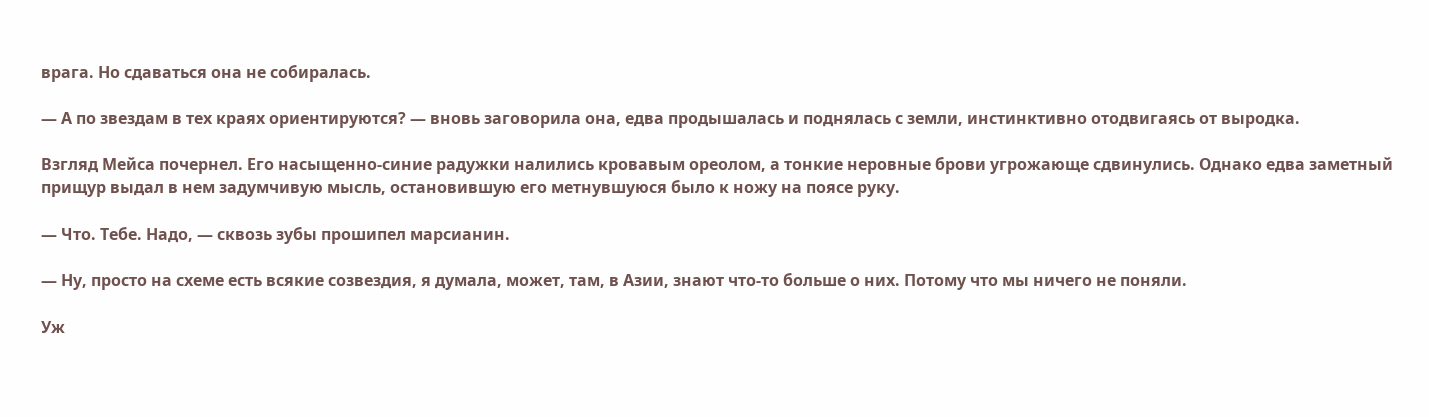врага. Но сдаваться она не собиралась.

— А по звездам в тех краях ориентируются? — вновь заговорила она, едва продышалась и поднялась с земли, инстинктивно отодвигаясь от выродка.

Взгляд Мейса почернел. Его насыщенно-синие радужки налились кровавым ореолом, а тонкие неровные брови угрожающе сдвинулись. Однако едва заметный прищур выдал в нем задумчивую мысль, остановившую его метнувшуюся было к ножу на поясе руку.

— Что. Тебе. Надо, — сквозь зубы прошипел марсианин.

— Ну, просто на схеме есть всякие созвездия, я думала, может, там, в Азии, знают что-то больше о них. Потому что мы ничего не поняли.

Уж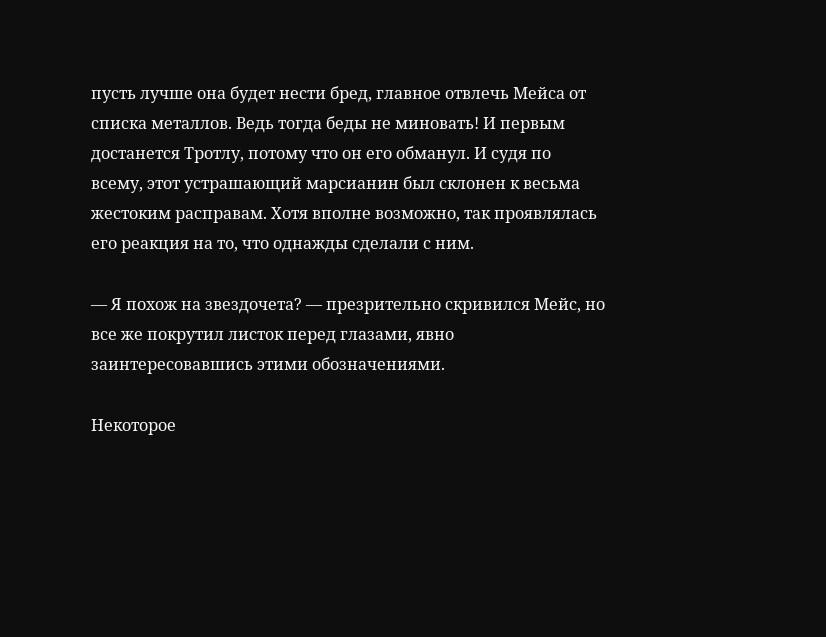пусть лучше она будет нести бред, главное отвлечь Мейса от списка металлов. Ведь тогда беды не миновать! И первым достанется Тротлу, потому что он его обманул. И судя по всему, этот устрашающий марсианин был склонен к весьма жестоким расправам. Хотя вполне возможно, так проявлялась его реакция на то, что однажды сделали с ним.

— Я похож на звездочета? — презрительно скривился Мейс, но все же покрутил листок перед глазами, явно заинтересовавшись этими обозначениями.

Некоторое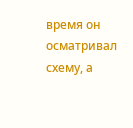время он осматривал схему, а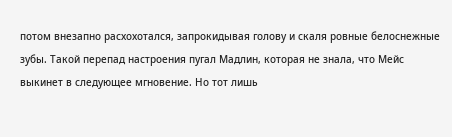потом внезапно расхохотался, запрокидывая голову и скаля ровные белоснежные зубы. Такой перепад настроения пугал Мадлин, которая не знала, что Мейс выкинет в следующее мгновение. Но тот лишь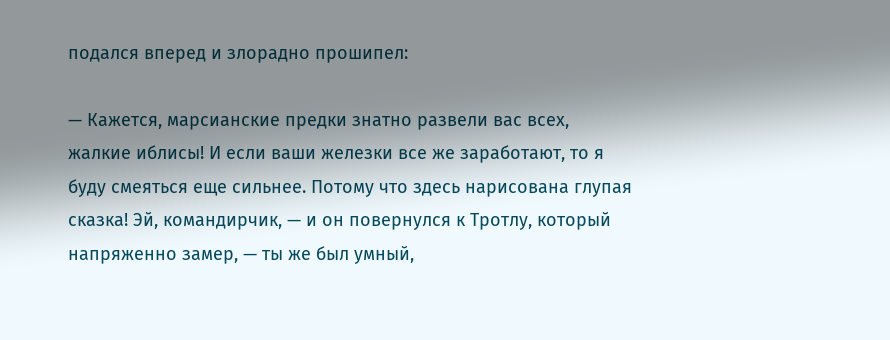подался вперед и злорадно прошипел:

— Кажется, марсианские предки знатно развели вас всех, жалкие иблисы! И если ваши железки все же заработают, то я буду смеяться еще сильнее. Потому что здесь нарисована глупая сказка! Эй, командирчик, — и он повернулся к Тротлу, который напряженно замер, — ты же был умный,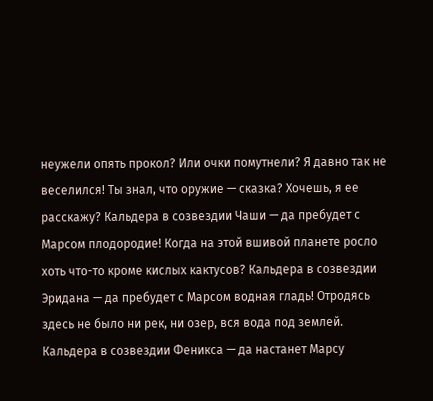неужели опять прокол? Или очки помутнели? Я давно так не веселился! Ты знал, что оружие — сказка? Хочешь, я ее расскажу? Кальдера в созвездии Чаши — да пребудет с Марсом плодородие! Когда на этой вшивой планете росло хоть что-то кроме кислых кактусов? Кальдера в созвездии Эридана — да пребудет с Марсом водная гладь! Отродясь здесь не было ни рек, ни озер, вся вода под землей. Кальдера в созвездии Феникса — да настанет Марсу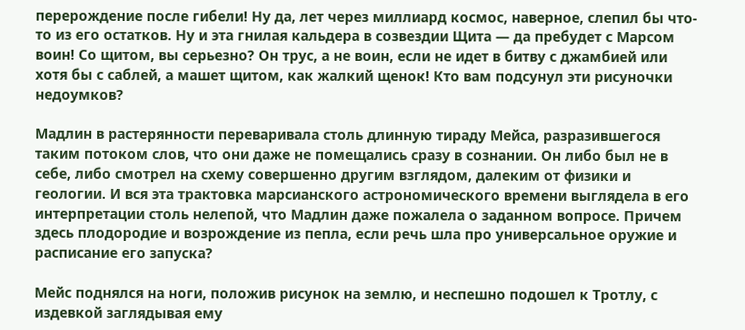перерождение после гибели! Ну да, лет через миллиард космос, наверное, слепил бы что-то из его остатков. Ну и эта гнилая кальдера в созвездии Щита — да пребудет с Марсом воин! Со щитом, вы серьезно? Он трус, а не воин, если не идет в битву с джамбией или хотя бы с саблей, а машет щитом, как жалкий щенок! Кто вам подсунул эти рисуночки недоумков?

Мадлин в растерянности переваривала столь длинную тираду Мейса, разразившегося таким потоком слов, что они даже не помещались сразу в сознании. Он либо был не в себе, либо смотрел на схему совершенно другим взглядом, далеким от физики и геологии. И вся эта трактовка марсианского астрономического времени выглядела в его интерпретации столь нелепой, что Мадлин даже пожалела о заданном вопросе. Причем здесь плодородие и возрождение из пепла, если речь шла про универсальное оружие и расписание его запуска?

Мейс поднялся на ноги, положив рисунок на землю, и неспешно подошел к Тротлу, с издевкой заглядывая ему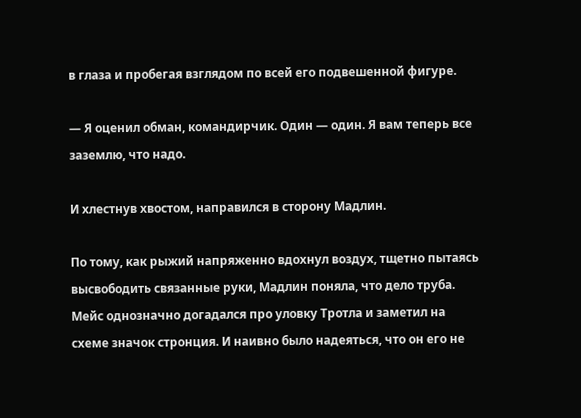в глаза и пробегая взглядом по всей его подвешенной фигуре.

— Я оценил обман, командирчик. Один — один. Я вам теперь все заземлю, что надо.

И хлестнув хвостом, направился в сторону Мадлин.

По тому, как рыжий напряженно вдохнул воздух, тщетно пытаясь высвободить связанные руки, Мадлин поняла, что дело труба. Мейс однозначно догадался про уловку Тротла и заметил на схеме значок стронция. И наивно было надеяться, что он его не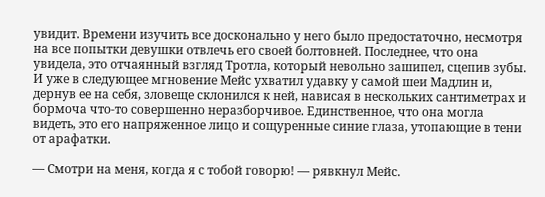увидит. Времени изучить все досконально у него было предостаточно, несмотря на все попытки девушки отвлечь его своей болтовней. Последнее, что она увидела, это отчаянный взгляд Тротла, который невольно зашипел, сцепив зубы. И уже в следующее мгновение Мейс ухватил удавку у самой шеи Мадлин и, дернув ее на себя, зловеще склонился к ней, нависая в нескольких сантиметрах и бормоча что-то совершенно неразборчивое. Единственное, что она могла видеть, это его напряженное лицо и сощуренные синие глаза, утопающие в тени от арафатки.

— Смотри на меня, когда я с тобой говорю! — рявкнул Мейс.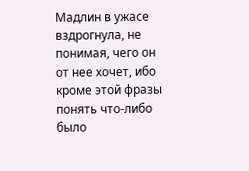Мадлин в ужасе вздрогнула, не понимая, чего он от нее хочет, ибо кроме этой фразы понять что-либо было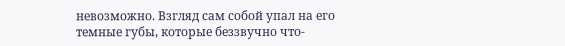невозможно. Взгляд сам собой упал на его темные губы, которые беззвучно что-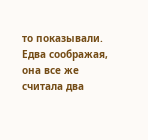то показывали. Едва соображая, она все же считала два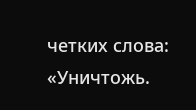четких слова: «Уничтожь.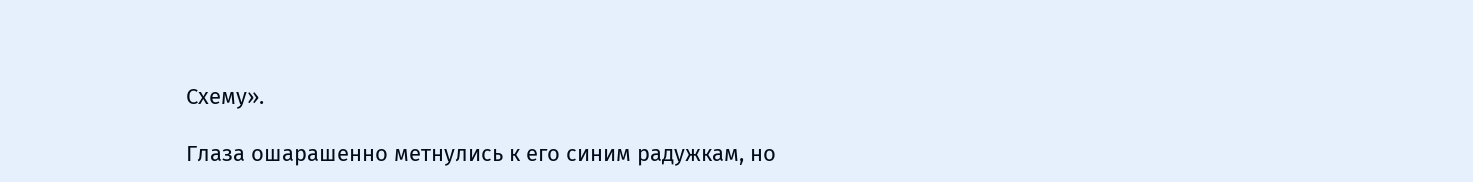Схему».

Глаза ошарашенно метнулись к его синим радужкам, но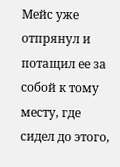Мейс уже отпрянул и потащил ее за собой к тому месту, где сидел до этого,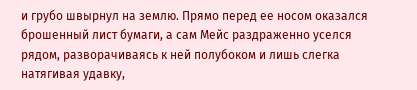и грубо швырнул на землю. Прямо перед ее носом оказался брошенный лист бумаги, а сам Мейс раздраженно уселся рядом, разворачиваясь к ней полубоком и лишь слегка натягивая удавку,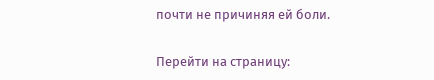почти не причиняя ей боли.

Перейти на страницу: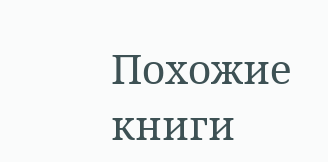Похожие книги